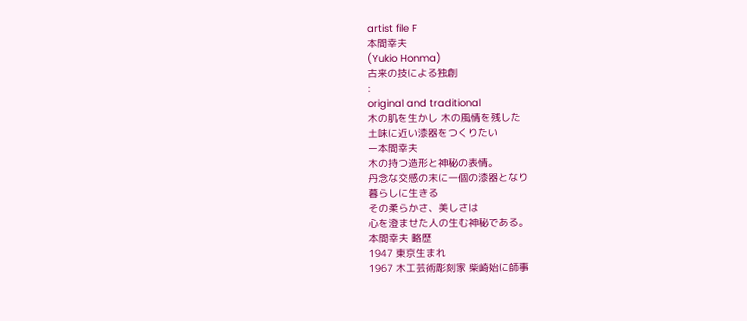artist file F
本間幸夫
(Yukio Honma)
古来の技による独創
:
original and traditional
木の肌を生かし 木の風情を残した
土味に近い漆器をつくりたい
ー本間幸夫
木の持つ造形と神秘の表情。
丹念な交感の末に一個の漆器となり
暮らしに生きる
その柔らかさ、美しさは
心を澄ませた人の生む神秘である。
本間幸夫 略歴
1947 東京生まれ
1967 木工芸術彫刻家 柴崎始に師事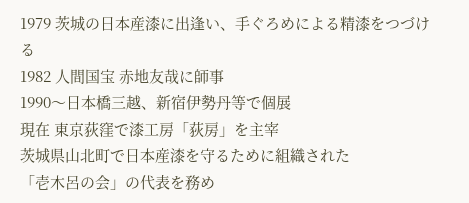1979 茨城の日本産漆に出逢い、手ぐろめによる精漆をつづける
1982 人間国宝 赤地友哉に師事
1990〜日本橋三越、新宿伊勢丹等で個展
現在 東京荻窪で漆工房「荻房」を主宰
茨城県山北町で日本産漆を守るために組織された
「壱木呂の会」の代表を務め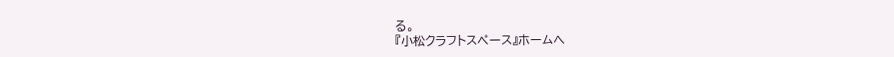る。
『小松クラフトスペース』ホームへ